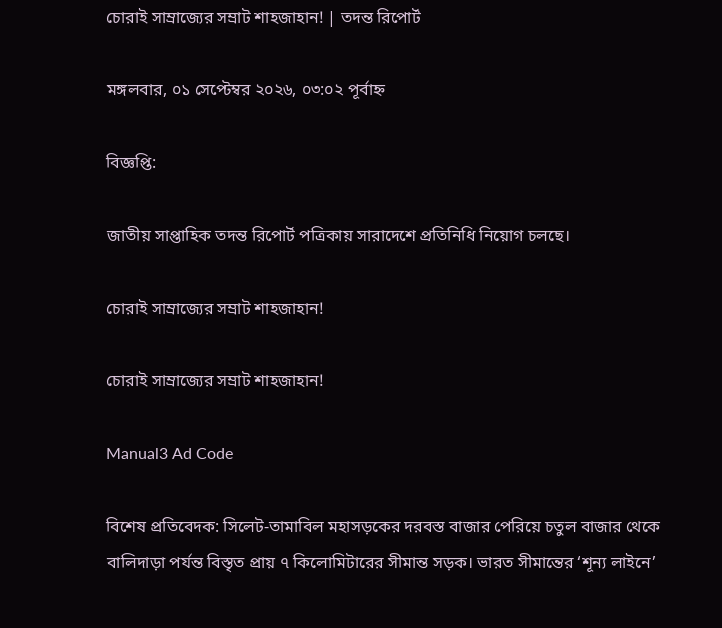চোরাই সাম্রাজ্যের সম্রাট শাহজাহান! | তদন্ত রিপোর্ট

মঙ্গলবার, ০১ সেপ্টেম্বর ২০২৬, ০৩:০২ পূর্বাহ্ন

বিজ্ঞপ্তি:

জাতীয় সাপ্তাহিক তদন্ত রিপোর্ট পত্রিকায় সারাদেশে প্রতিনিধি নিয়োগ চলছে।

চোরাই সাম্রাজ্যের সম্রাট শাহজাহান!

চোরাই সাম্রাজ্যের সম্রাট শাহজাহান!

Manual3 Ad Code

বিশেষ প্রতিবেদক: সিলেট-তামাবিল মহাসড়কের দরবস্ত বাজার পেরিয়ে চতুল বাজার থেকে বালিদাড়া পর্যন্ত বিস্তৃত প্রায় ৭ কিলোমিটারের সীমান্ত সড়ক। ভারত সীমান্তের ‘শূন্য লাইনে’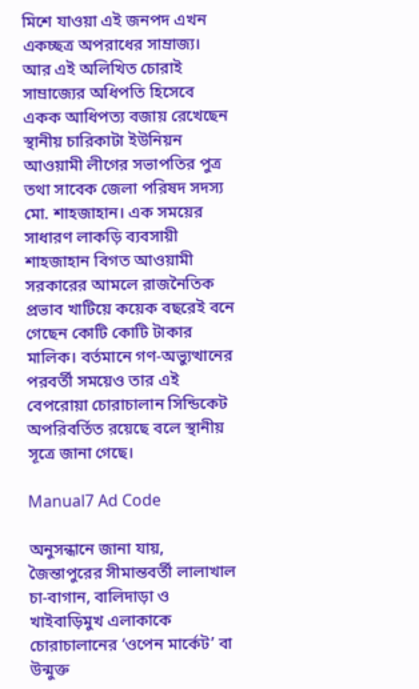মিশে যাওয়া এই জনপদ এখন একচ্ছত্র অপরাধের সাম্রাজ্য। আর এই অলিখিত চোরাই সাম্রাজ্যের অধিপতি হিসেবে একক আধিপত্য বজায় রেখেছেন স্থানীয় চারিকাটা ইউনিয়ন আওয়ামী লীগের সভাপতির পুত্র তথা সাবেক জেলা পরিষদ সদস্য মো. শাহজাহান। এক সময়ের সাধারণ লাকড়ি ব্যবসায়ী শাহজাহান বিগত আওয়ামী সরকারের আমলে রাজনৈতিক প্রভাব খাটিয়ে কয়েক বছরেই বনে গেছেন কোটি কোটি টাকার মালিক। বর্তমানে গণ-অভ্যুত্থানের পরবর্তী সময়েও তার এই বেপরোয়া চোরাচালান সিন্ডিকেট অপরিবর্তিত রয়েছে বলে স্থানীয় সূত্রে জানা গেছে।

Manual7 Ad Code

অনুসন্ধানে জানা যায়, জৈন্তাপুরের সীমান্তবর্তী লালাখাল চা-বাগান, বালিদাড়া ও খাইবাড়িমুখ এলাকাকে চোরাচালানের ‘ওপেন মার্কেট’ বা উন্মুক্ত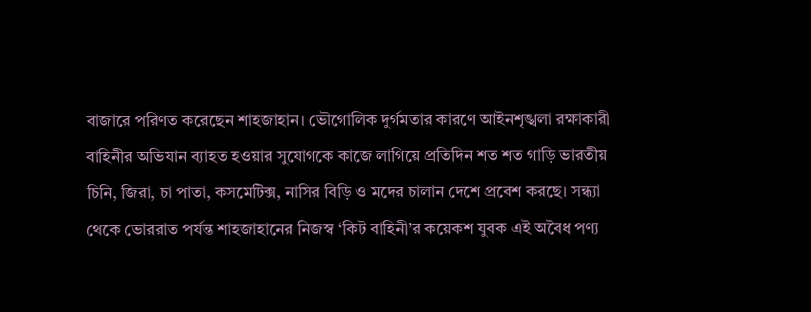বাজারে পরিণত করেছেন শাহজাহান। ভৌগোলিক দুর্গমতার কারণে আইনশৃঙ্খলা রক্ষাকারী বাহিনীর অভিযান ব্যাহত হওয়ার সুযোগকে কাজে লাগিয়ে প্রতিদিন শত শত গাড়ি ভারতীয় চিনি, জিরা, চা পাতা, কসমেটিক্স, নাসির বিড়ি ও মদের চালান দেশে প্রবেশ করছে। সন্ধ্যা থেকে ভোররাত পর্যন্ত শাহজাহানের নিজস্ব ‘কিট বাহিনী’র কয়েকশ যুবক এই অবৈধ পণ্য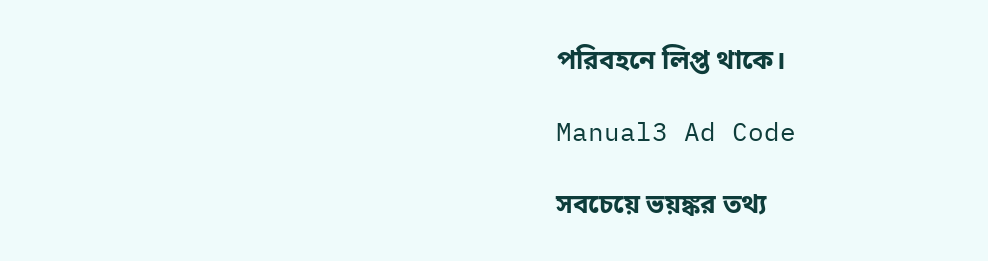পরিবহনে লিপ্ত থাকে।

Manual3 Ad Code

সবচেয়ে ভয়ঙ্কর তথ্য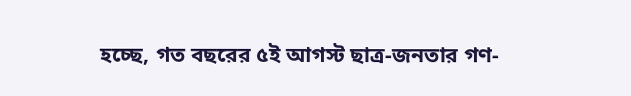হচ্ছে, গত বছরের ৫ই আগস্ট ছাত্র-জনতার গণ-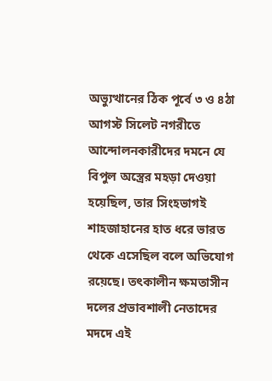অভ্যুত্থানের ঠিক পূর্বে ৩ ও ৪ঠা আগস্ট সিলেট নগরীতে আন্দোলনকারীদের দমনে যে বিপুল অস্ত্রের মহড়া দেওয়া হয়েছিল, তার সিংহভাগই শাহজাহানের হাত ধরে ভারত থেকে এসেছিল বলে অভিযোগ রয়েছে। তৎকালীন ক্ষমতাসীন দলের প্রভাবশালী নেতাদের মদদে এই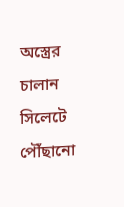অস্ত্রের চালান সিলেটে পৌঁছানো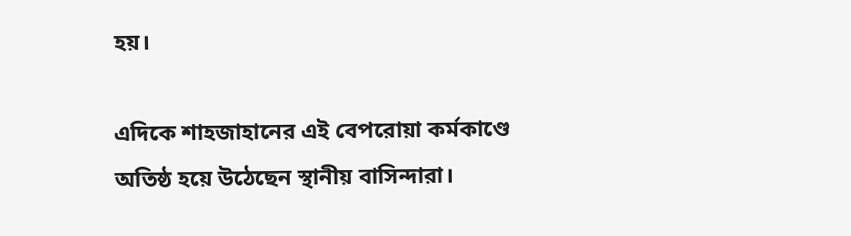হয়।

এদিকে শাহজাহানের এই বেপরোয়া কর্মকাণ্ডে অতিষ্ঠ হয়ে উঠেছেন স্থানীয় বাসিন্দারা।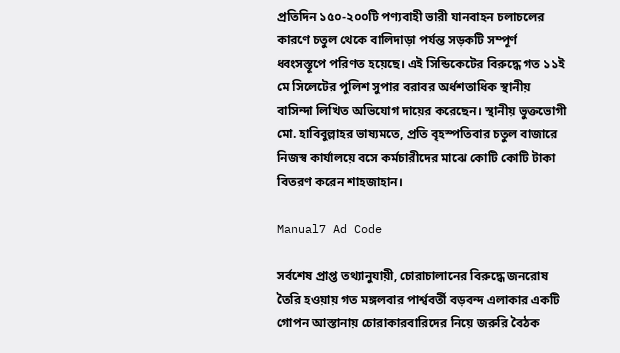প্রতিদিন ১৫০-২০০টি পণ্যবাহী ভারী যানবাহন চলাচলের কারণে চতুল থেকে বালিদাড়া পর্যন্ত সড়কটি সম্পূর্ণ ধ্বংসস্তূপে পরিণত হয়েছে। এই সিন্ডিকেটের বিরুদ্ধে গত ১১ই মে সিলেটের পুলিশ সুপার বরাবর অর্ধশতাধিক স্থানীয় বাসিন্দা লিখিত অভিযোগ দায়ের করেছেন। স্থানীয় ভুক্তভোগী মো. হাবিবুল্লাহর ভাষ্যমতে, প্রতি বৃহস্পতিবার চতুল বাজারে নিজস্ব কার্যালয়ে বসে কর্মচারীদের মাঝে কোটি কোটি টাকা বিতরণ করেন শাহজাহান।

Manual7 Ad Code

সর্বশেষ প্রাপ্ত তথ্যানুযায়ী, চোরাচালানের বিরুদ্ধে জনরোষ তৈরি হওয়ায় গত মঙ্গলবার পার্শ্ববর্তী বড়বন্দ এলাকার একটি গোপন আস্তানায় চোরাকারবারিদের নিয়ে জরুরি বৈঠক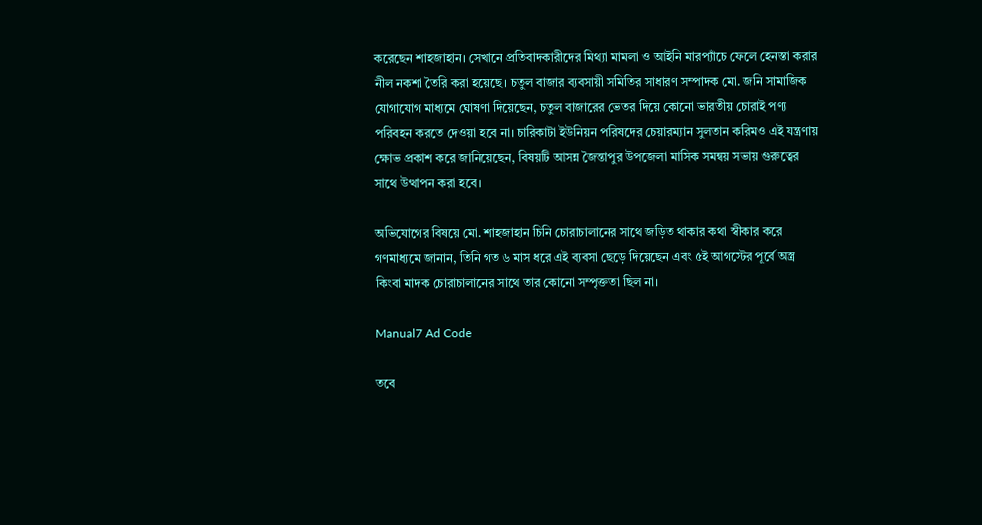করেছেন শাহজাহান। সেখানে প্রতিবাদকারীদের মিথ্যা মামলা ও আইনি মারপ্যাঁচে ফেলে হেনস্তা করার নীল নকশা তৈরি করা হয়েছে। চতুল বাজার ব্যবসায়ী সমিতির সাধারণ সম্পাদক মো. জনি সামাজিক যোগাযোগ মাধ্যমে ঘোষণা দিয়েছেন, চতুল বাজারের ভেতর দিয়ে কোনো ভারতীয় চোরাই পণ্য পরিবহন করতে দেওয়া হবে না। চারিকাটা ইউনিয়ন পরিষদের চেয়ারম্যান সুলতান করিমও এই যন্ত্রণায় ক্ষোভ প্রকাশ করে জানিয়েছেন, বিষয়টি আসন্ন জৈন্তাপুর উপজেলা মাসিক সমন্বয় সভায় গুরুত্বের সাথে উত্থাপন করা হবে।

অভিযোগের বিষয়ে মো. শাহজাহান চিনি চোরাচালানের সাথে জড়িত থাকার কথা স্বীকার করে গণমাধ্যমে জানান, তিনি গত ৬ মাস ধরে এই ব্যবসা ছেড়ে দিয়েছেন এবং ৫ই আগস্টের পূর্বে অস্ত্র কিংবা মাদক চোরাচালানের সাথে তার কোনো সম্পৃক্ততা ছিল না।

Manual7 Ad Code

তবে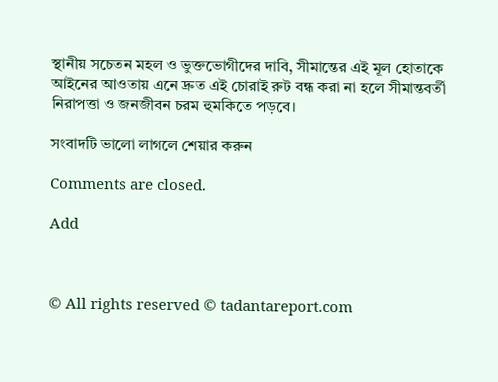স্থানীয় সচেতন মহল ও ভুক্তভোগীদের দাবি, সীমান্তের এই মূল হোতাকে আইনের আওতায় এনে দ্রুত এই চোরাই রুট বন্ধ করা না হলে সীমান্তবর্তী নিরাপত্তা ও জনজীবন চরম হুমকিতে পড়বে।

সংবাদটি ভালো লাগলে শেয়ার করুন

Comments are closed.

Add



© All rights reserved © tadantareport.com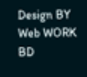Design BY Web WORK BD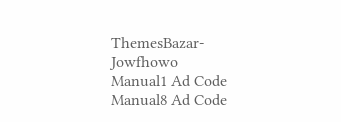ThemesBazar-Jowfhowo
Manual1 Ad Code
Manual8 Ad Code